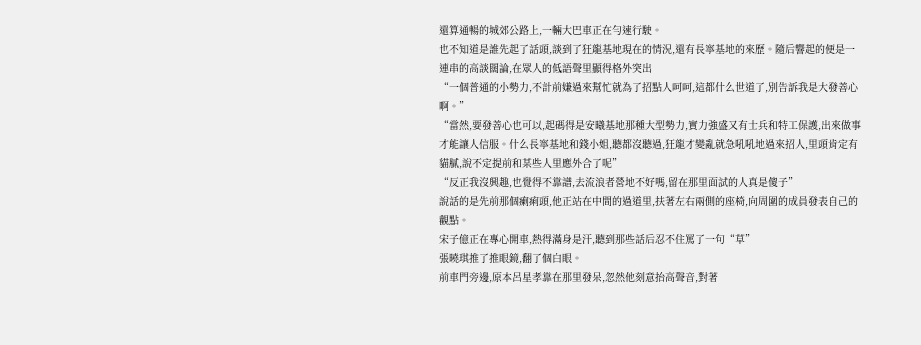還算通暢的城郊公路上,一輛大巴車正在勻速行駛。
也不知道是誰先起了話頭,談到了狂龍基地現在的情況,還有長寧基地的來歷。隨后響起的便是一連串的高談闊論,在眾人的低語聲里顯得格外突出
“一個普通的小勢力,不計前嫌過來幫忙就為了招點人呵呵,這都什么世道了,別告訴我是大發善心啊。”
“當然,要發善心也可以,起碼得是安曦基地那種大型勢力,實力強盛又有士兵和特工保護,出來做事才能讓人信服。什么長寧基地和錢小姐,聽都沒聽過,狂龍才變亂就急吼吼地過來招人,里頭肯定有貓膩,說不定提前和某些人里應外合了呢”
“反正我沒興趣,也覺得不靠譜,去流浪者營地不好嗎,留在那里面試的人真是傻子”
說話的是先前那個瘌痢頭,他正站在中間的過道里,扶著左右兩側的座椅,向周圍的成員發表自己的觀點。
宋子億正在專心開車,熱得滿身是汗,聽到那些話后忍不住罵了一句“草”
張曉琪推了推眼鏡,翻了個白眼。
前車門旁邊,原本呂星孝靠在那里發呆,忽然他刻意抬高聲音,對著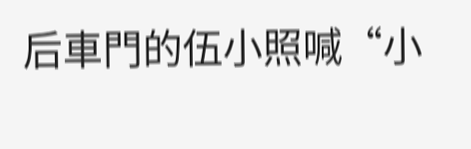后車門的伍小照喊“小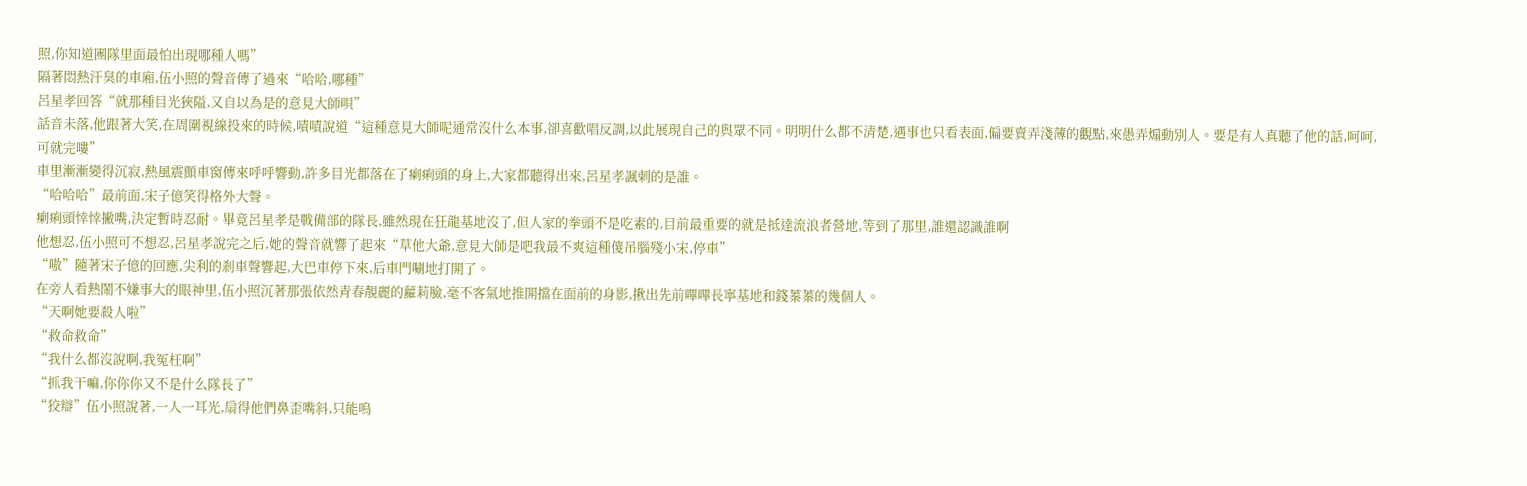照,你知道團隊里面最怕出現哪種人嗎”
隔著悶熱汗臭的車廂,伍小照的聲音傳了過來“哈哈,哪種”
呂星孝回答“就那種目光狹隘,又自以為是的意見大師唄”
話音未落,他跟著大笑,在周圍視線投來的時候,嘖嘖說道“這種意見大師呢通常沒什么本事,卻喜歡唱反調,以此展現自己的與眾不同。明明什么都不清楚,遇事也只看表面,偏要賣弄淺薄的觀點,來愚弄煽動別人。要是有人真聽了他的話,呵呵,可就完嘍”
車里漸漸變得沉寂,熱風震顫車窗傳來呼呼響動,許多目光都落在了瘌痢頭的身上,大家都聽得出來,呂星孝諷刺的是誰。
“哈哈哈”最前面,宋子億笑得格外大聲。
瘌痢頭悻悻撇嘴,決定暫時忍耐。畢竟呂星孝是戰備部的隊長,雖然現在狂龍基地沒了,但人家的拳頭不是吃素的,目前最重要的就是抵達流浪者營地,等到了那里,誰還認識誰啊
他想忍,伍小照可不想忍,呂星孝說完之后,她的聲音就響了起來“草他大爺,意見大師是吧我最不爽這種傻吊腦殘小宋,停車”
“嗷”隨著宋子億的回應,尖利的剎車聲響起,大巴車停下來,后車門唰地打開了。
在旁人看熱鬧不嫌事大的眼神里,伍小照沉著那張依然青春靚麗的蘿莉臉,毫不客氣地推開擋在面前的身影,揪出先前嗶嗶長寧基地和錢蓁蓁的幾個人。
“天啊她要殺人啦”
“救命救命”
“我什么都沒說啊,我冤枉啊”
“抓我干嘛,你你你又不是什么隊長了”
“狡辯”伍小照說著,一人一耳光,扇得他們鼻歪嘴斜,只能嗚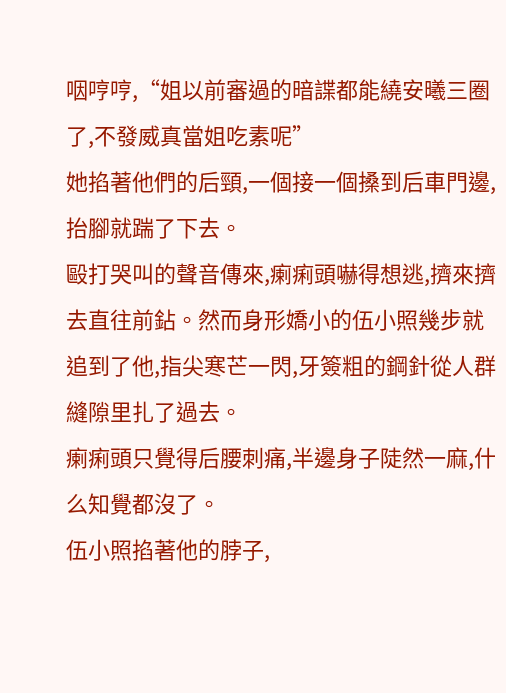咽哼哼,“姐以前審過的暗諜都能繞安曦三圈了,不發威真當姐吃素呢”
她掐著他們的后頸,一個接一個搡到后車門邊,抬腳就踹了下去。
毆打哭叫的聲音傳來,瘌痢頭嚇得想逃,擠來擠去直往前鉆。然而身形嬌小的伍小照幾步就追到了他,指尖寒芒一閃,牙簽粗的鋼針從人群縫隙里扎了過去。
瘌痢頭只覺得后腰刺痛,半邊身子陡然一麻,什么知覺都沒了。
伍小照掐著他的脖子,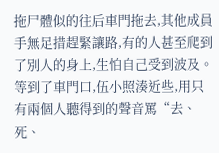拖尸體似的往后車門拖去,其他成員手無足措趕緊讓路,有的人甚至爬到了別人的身上,生怕自己受到波及。
等到了車門口,伍小照湊近些,用只有兩個人聽得到的聲音罵“去、死、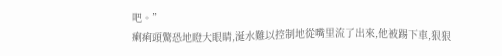吧。”
瘌痢頭驚恐地瞪大眼睛,涎水難以控制地從嘴里流了出來,他被踢下車,狠狠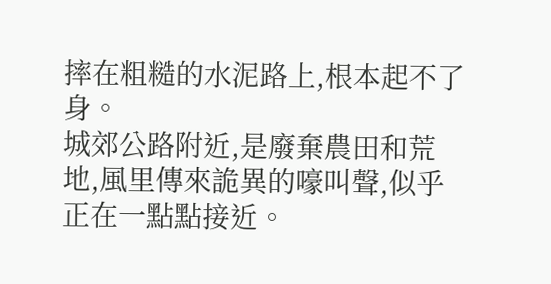摔在粗糙的水泥路上,根本起不了身。
城郊公路附近,是廢棄農田和荒地,風里傳來詭異的嚎叫聲,似乎正在一點點接近。